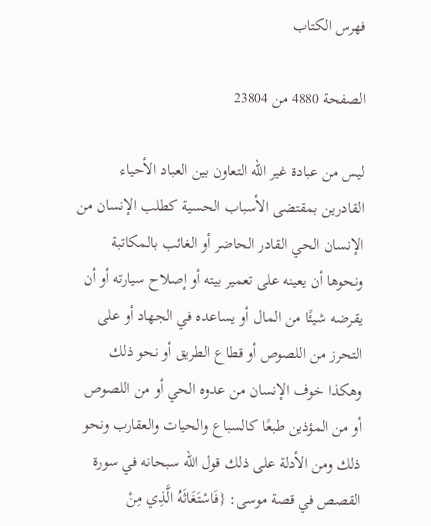فهرس الكتاب

الصفحة 4880 من 23804

ليس من عبادة غير الله التعاون بين العباد الأحياء القادرين بمقتضى الأسباب الحسية كطلب الإنسان من الإنسان الحي القادر الحاضر أو الغائب بالمكاتبة ونحوها أن يعينه على تعمير بيته أو إصلاح سيارته أو أن يقرضه شيئًا من المال أو يساعده في الجهاد أو على التحرز من اللصوص أو قطاع الطريق أو نحو ذلك وهكذا خوف الإنسان من عدوه الحي أو من اللصوص أو من المؤذين طبعًا كالسباع والحيات والعقارب ونحو ذلك ومن الأدلة على ذلك قول الله سبحانه في سورة القصص في قصة موسى: {فَاسْتَغَاثَهُ الَّذِي مِنْ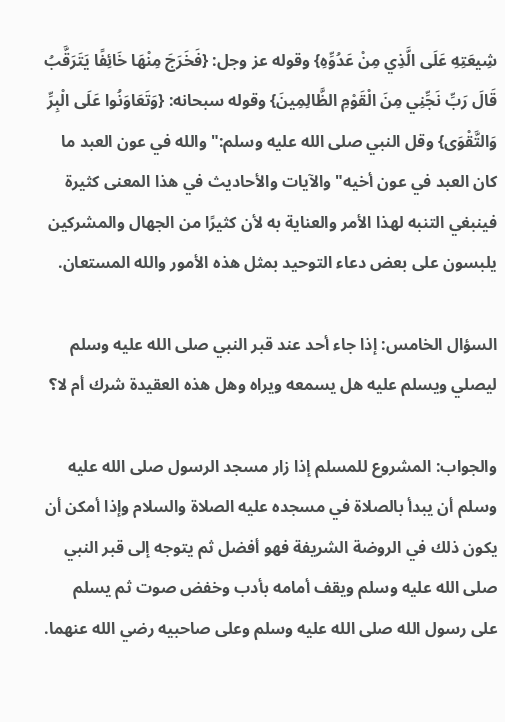شِيعَتِهِ عَلَى الَّذِي مِنْ عَدُوِّهِ} وقوله عز وجل: {فَخَرَجَ مِنْهَا خَائِفًا يَتَرَقَّبُ قَالَ رَبِّ نَجِّنِي مِنَ الْقَوْمِ الظَّالِمِينَ} وقوله سبحانه: {وَتَعَاوَنُوا عَلَى الْبِرِّ وَالتَّقْوَى} وقل النبي صلى الله عليه وسلم:"والله في عون العبد ما كان العبد في عون أخيه"والآيات والأحاديث في هذا المعنى كثيرة فينبغي التنبه لهذا الأمر والعناية به لأن كثيرًا من الجهال والمشركين يلبسون على بعض دعاء التوحيد بمثل هذه الأمور والله المستعان.

السؤال الخامس: إذا جاء أحد عند قبر النبي صلى الله عليه وسلم ليصلي ويسلم عليه هل يسمعه ويراه وهل هذه العقيدة شرك أم لا؟

والجواب: المشروع للمسلم إذا زار مسجد الرسول صلى الله عليه وسلم أن يبدأ بالصلاة في مسجده عليه الصلاة والسلام وإذا أمكن أن يكون ذلك في الروضة الشريفة فهو أفضل ثم يتوجه إلى قبر النبي صلى الله عليه وسلم ويقف أمامه بأدب وخفض صوت ثم يسلم على رسول الله صلى الله عليه وسلم وعلى صاحبيه رضي الله عنهما.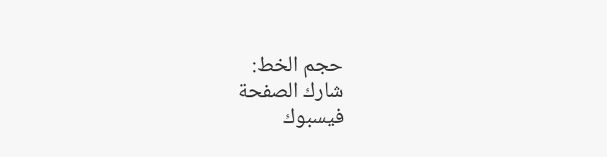حجم الخط:
شارك الصفحة
فيسبوك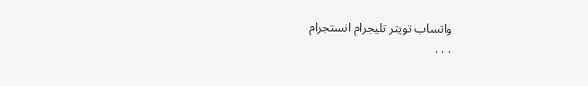واتساب تويتر تليجرام انستجرام
. . .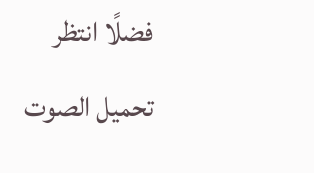فضلًا انتظر تحميل الصوت